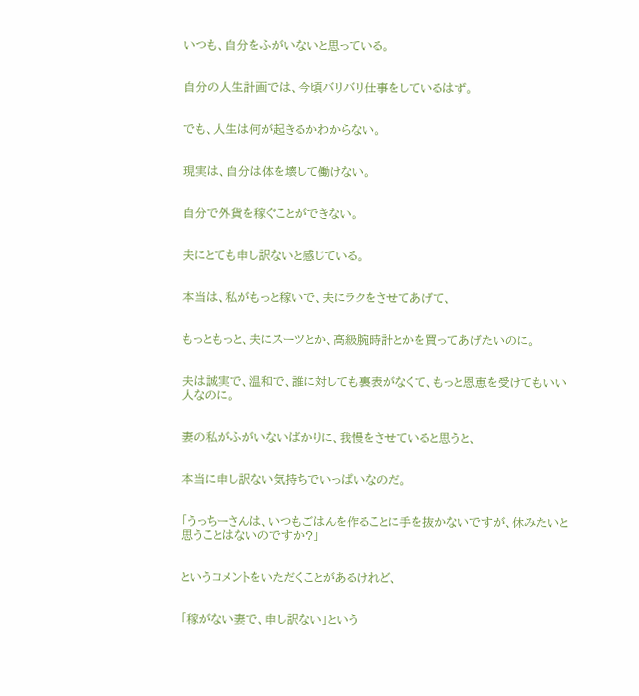いつも、自分をふがいないと思っている。


自分の人生計画では、今頃バリバリ仕事をしているはず。


でも、人生は何が起きるかわからない。


現実は、自分は体を壊して働けない。


自分で外貨を稼ぐことができない。


夫にとても申し訳ないと感じている。


本当は、私がもっと稼いで、夫にラクをさせてあげて、


もっともっと、夫にスーツとか、高級腕時計とかを買ってあげたいのに。


夫は誠実で、温和で、誰に対しても裏表がなくて、もっと恩恵を受けてもいい人なのに。


妻の私がふがいないばかりに、我慢をさせていると思うと、


本当に申し訳ない気持ちでいっぱいなのだ。


「うっちーさんは、いつもごはんを作ることに手を抜かないですが、休みたいと思うことはないのですか?」


というコメントをいただくことがあるけれど、


「稼がない妻で、申し訳ない」という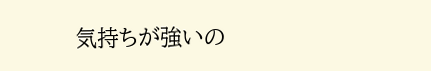気持ちが強いの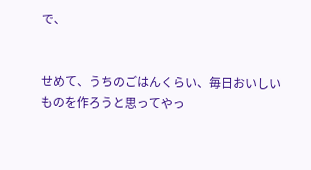で、


せめて、うちのごはんくらい、毎日おいしいものを作ろうと思ってやっ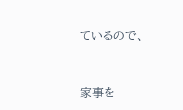ているので、


家事を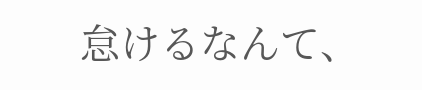怠けるなんて、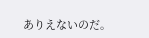ありえないのだ。